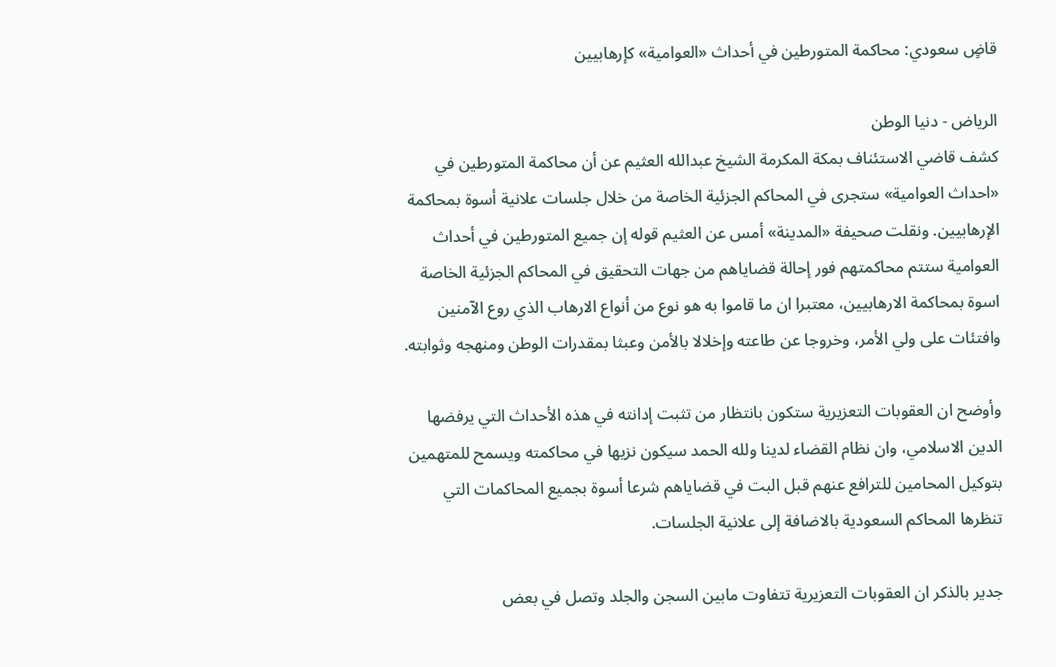قاضٍ سعودي: محاكمة المتورطين في أحداث «العوامية» كإرهابيين

الرياض - دنيا الوطن
كشف قاضي الاستئناف بمكة المكرمة الشيخ عبدالله العثيم عن أن محاكمة المتورطين في «احداث العوامية» ستجرى في المحاكم الجزئية الخاصة من خلال جلسات علانية أسوة بمحاكمة الإرهابيين. ونقلت صحيفة «المدينة» أمس عن العثيم قوله إن جميع المتورطين في أحداث العوامية ستتم محاكمتهم فور إحالة قضاياهم من جهات التحقيق في المحاكم الجزئية الخاصة اسوة بمحاكمة الارهابيين، معتبرا ان ما قاموا به هو نوع من أنواع الارهاب الذي روع الآمنين وافتئات على ولي الأمر، وخروجا عن طاعته وإخلالا بالأمن وعبثا بمقدرات الوطن ومنهجه وثوابته.

وأوضح ان العقوبات التعزيرية ستكون بانتظار من تثبت إدانته في هذه الأحداث التي يرفضها الدين الاسلامي، وان نظام القضاء لدينا ولله الحمد سيكون نزيها في محاكمته ويسمح للمتهمين بتوكيل المحامين للترافع عنهم قبل البت في قضاياهم شرعا أسوة بجميع المحاكمات التي تنظرها المحاكم السعودية بالاضافة إلى علانية الجلسات.

جدير بالذكر ان العقوبات التعزيرية تتفاوت مابين السجن والجلد وتصل في بعض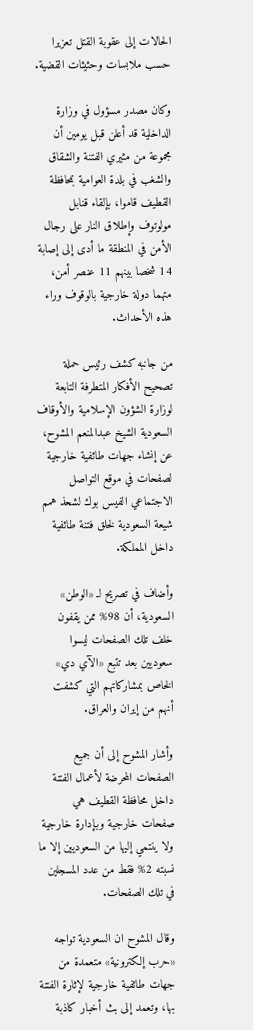الحالات إلى عقوبة القتل تعزيرا حسب ملابسات وحثيثات القضية.

وكان مصدر مسؤول في وزارة الداخلية قد أعلن قبل يومين أن مجموعة من مثيري الفتنة والشقاق والشغب في بلدة العوامية بمحافظة القطيف قاموا، بإلقاء قنابل مولوتوف وإطلاق النار على رجال الأمن في المنطقة ما أدى إلى إصابة 14 شخصا بينهم 11 عنصر أمن، متهما دولة خارجية بالوقوف وراء هذه الأحداث.

من جانبه كشف رئيس حملة تصحيح الأفكار المتطرفة التابعة لوزارة الشؤون الإسلامية والأوقاف السعودية الشيخ عبدالمنعم المشوح، عن إنشاء جهات طائفية خارجية لصفحات في موقع التواصل الاجتماعي الفيس بوك لشحذ همم شيعة السعودية لخلق فتنة طائفية داخل المملكة.

وأضاف في تصريح لـ «الوطن» السعودية، أن 98% ممن يقفون خلف تلك الصفحات ليسوا سعوديين بعد تتبع «الآي دي» الخاص بمشاركاتهم التي كشفت أنهم من إيران والعراق.

وأشار المشوح إلى أن جميع الصفحات المحرضة لأعمال الفتنة داخل محافظة القطيف هي صفحات خارجية وبإدارة خارجية ولا ينتمي إليها من السعوديين إلا ما نسبته 2% فقط من عدد المسجلين في تلك الصفحات.

وقال المشوح ان السعودية تواجه «حرب إلكترونية» متعمدة من جهات طائفية خارجية لإثارة الفتنة بها، وتعمد إلى بث أخبار كاذبة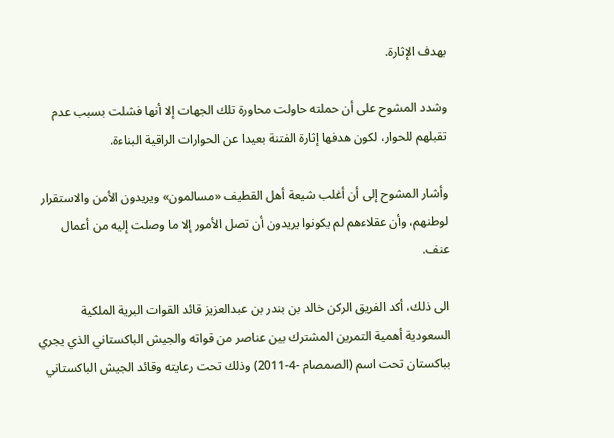بهدف الإثارة.

وشدد المشوح على أن حملته حاولت محاورة تلك الجهات إلا أنها فشلت بسبب عدم تقبلهم للحوار، لكون هدفها إثارة الفتنة بعيدا عن الحوارات الراقية البناءة.

وأشار المشوح إلى أن أغلب شيعة أهل القطيف «مسالمون» ويريدون الأمن والاستقرار لوطنهم، وأن عقلاءهم لم يكونوا يريدون أن تصل الأمور إلا ما وصلت إليه من أعمال عنف.

الى ذلك، أكد الفريق الركن خالد بن بندر بن عبدالعزيز قائد القوات البرية الملكية السعودية أهمية التمرين المشترك بين عناصر من قواته والجيش الباكستاني الذي يجري بباكستان تحت اسم (الصمصام -4-2011) وذلك تحت رعايته وقائد الجيش الباكستاني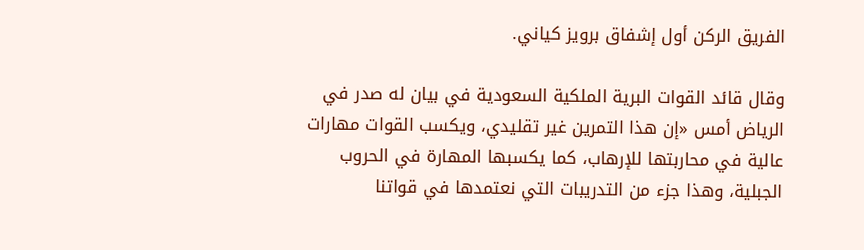الفريق الركن أول إشفاق برويز كياني.

وقال قائد القوات البرية الملكية السعودية في بيان له صدر في الرياض أمس «إن هذا التمرين غير تقليدي، ويكسب القوات مهارات عالية في محاربتها للإرهاب، كما يكسبها المهارة في الحروب الجبلية، وهذا جزء من التدريبات التي نعتمدها في قواتنا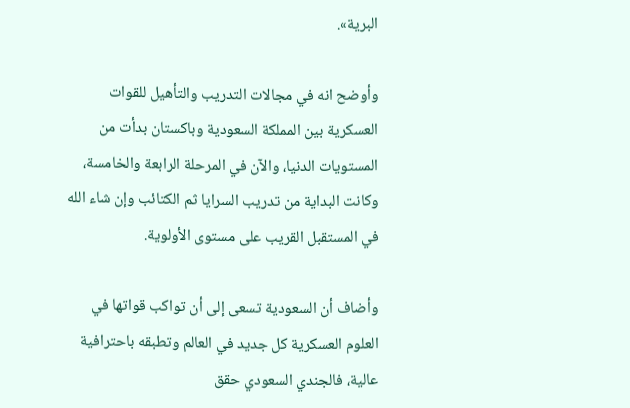البرية».

وأوضح انه في مجالات التدريب والتأهيل للقوات العسكرية بين المملكة السعودية وباكستان بدأت من المستويات الدنيا، والآن في المرحلة الرابعة والخامسة، وكانت البداية من تدريب السرايا ثم الكتائب وإن شاء الله في المستقبل القريب على مستوى الأولوية.

وأضاف أن السعودية تسعى إلى أن تواكب قواتها في العلوم العسكرية كل جديد في العالم وتطبقه باحترافية عالية، فالجندي السعودي حقق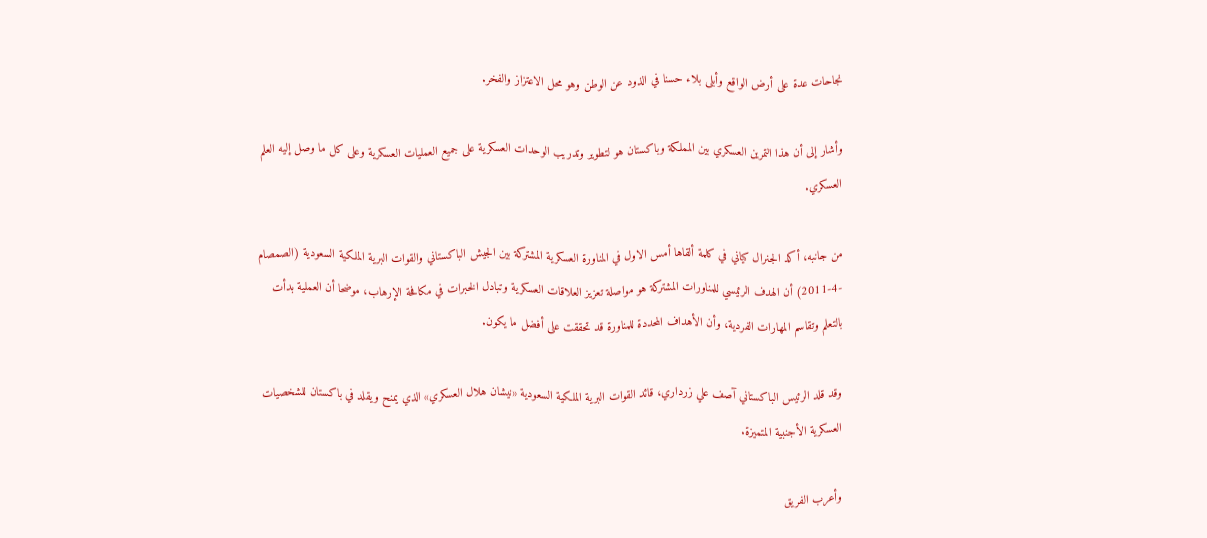نجاحات عدة على أرض الواقع وأبلى بلاء حسنا في الذود عن الوطن وهو محل الاعتزاز والفخر.

وأشار إلى أن هذا التمرين العسكري بين المملكة وباكستان هو لتطوير وتدريب الوحدات العسكرية على جميع العمليات العسكرية وعلى كل ما وصل إليه العلم العسكري.

من جانبه، أكد الجنرال كياني في كلمة ألقاها أمس الاول في المناورة العسكرية المشتركة بين الجيش الباكستاني والقوات البرية الملكية السعودية (الصمصام -4-2011) أن الهدف الرئيسي للمناورات المشتركة هو مواصلة تعزيز العلاقات العسكرية وتبادل الخبرات في مكافحة الإرهاب، موضحا أن العملية بدأت بالتعلم وتقاسم المهارات الفردية، وأن الأهداف المحددة للمناورة قد تحققت على أفضل ما يكون.

وقد قلد الرئيس الباكستاني آصف علي زرداري، قائد القوات البرية الملكية السعودية «نيشان هلال العسكري» الذي يمنح ويقلد في باكستان للشخصيات العسكرية الأجنبية المتميزة.

وأعرب الفريق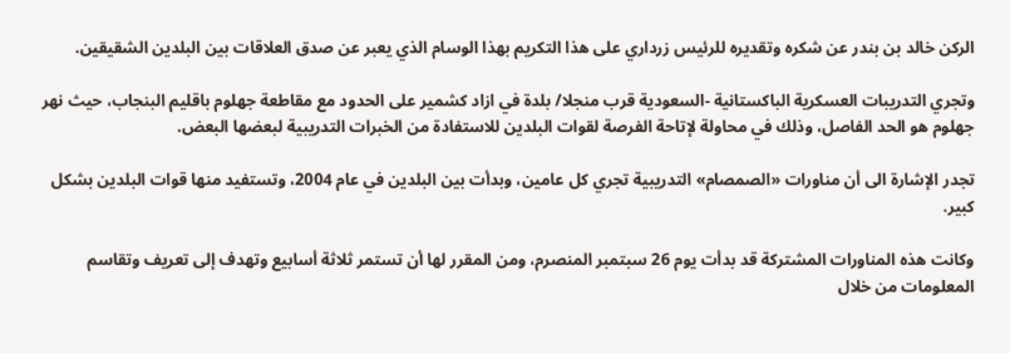الركن خالد بن بندر عن شكره وتقديره للرئيس زرداري على هذا التكريم بهذا الوسام الذي يعبر عن صدق العلاقات بين البلدين الشقيقين.

وتجري التدريبات العسكرية الباكستانية -السعودية قرب منجلا/ بلدة في ازاد كشمير على الحدود مع مقاطعة جهلوم باقليم البنجاب، حيث نهر جهلوم هو الحد الفاصل، وذلك في محاولة لإتاحة الفرصة لقوات البلدين للاستفادة من الخبرات التدريبية لبعضها البعض.

تجدر الإشارة الى أن مناورات «الصمصام» التدريبية تجري كل عامين، وبدأت بين البلدين في عام 2004، وتستفيد منها قوات البلدين بشكل كبير.

وكانت هذه المناورات المشتركة قد بدأت يوم 26 سبتمبر المنصرم، ومن المقرر لها أن تستمر ثلاثة أسابيع وتهدف إلى تعريف وتقاسم المعلومات من خلال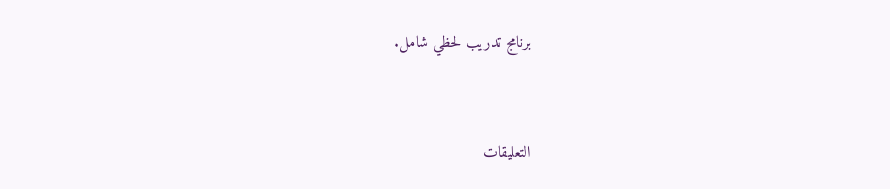برنامج تدريب لحظي شامل.


التعليقات